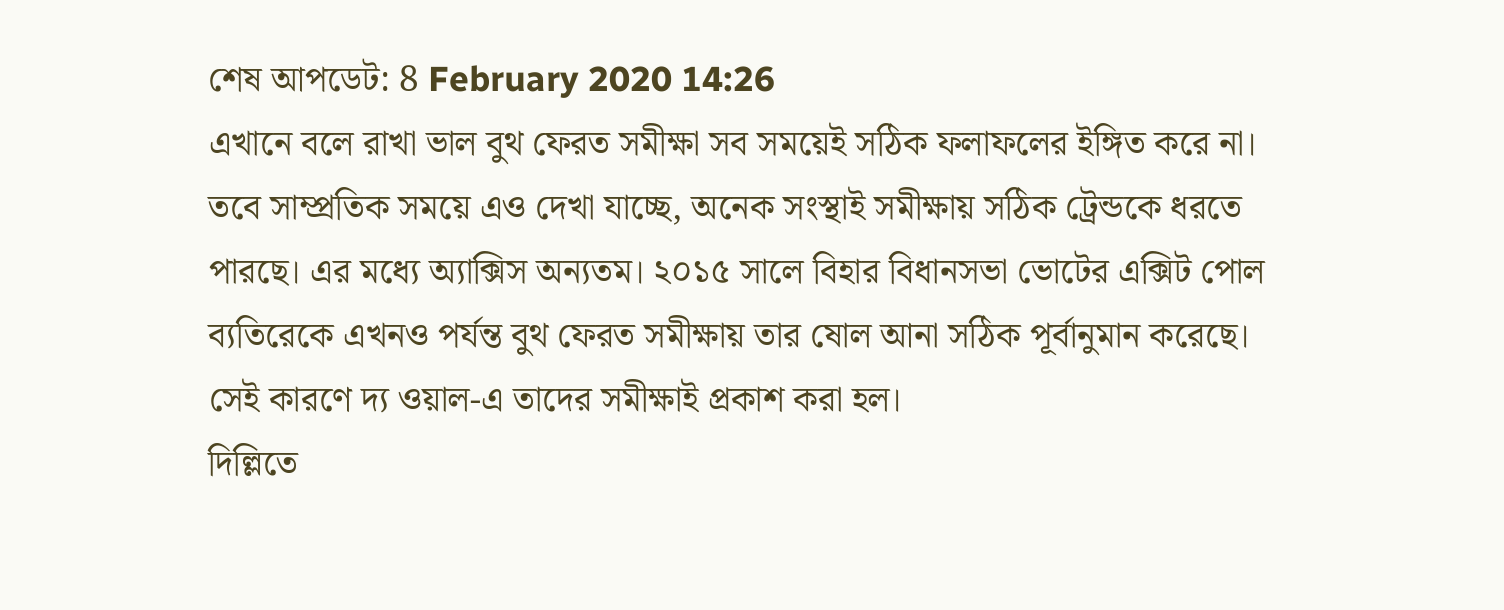শেষ আপডেট: 8 February 2020 14:26
এখানে বলে রাখা ভাল বুথ ফেরত সমীক্ষা সব সময়েই সঠিক ফলাফলের ইঙ্গিত করে না। তবে সাম্প্রতিক সময়ে এও দেখা যাচ্ছে, অনেক সংস্থাই সমীক্ষায় সঠিক ট্রেন্ডকে ধরতে পারছে। এর মধ্যে অ্যাক্সিস অন্যতম। ২০১৫ সালে বিহার বিধানসভা ভোটের এক্সিট পোল ব্যতিরেকে এখনও পর্যন্ত বুথ ফেরত সমীক্ষায় তার ষোল আনা সঠিক পূর্বানুমান করেছে। সেই কারণে দ্য ওয়াল-এ তাদের সমীক্ষাই প্রকাশ করা হল।
দিল্লিতে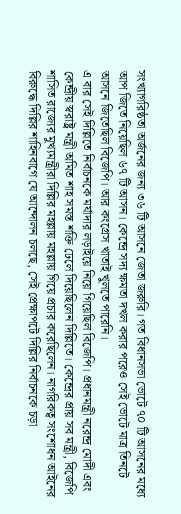সংখ্যাগরিষ্ঠতা অর্জনের জন্য ৩৬ টি আসনে জেতা জরুরি। গত বিধানসভা ভোটে ৭০ টি আসনের মধ্যে আপ জিতে নিয়েছিল ৬৭ টি আসন। কেন্দ্রে সদ্য ক্ষমতা দখল করার পরেও সেই ভোটে মাত্র তিনটে আসনে জিতেছিল বিজেপি। আর কংগ্রেস খাতাই খুলতে পারেনি।
এ বার সেই দিল্লিতে নির্বাচনকে মর্যাদার লড়াইয়ে নিয়ে গিয়েছিল বিজেপি। প্রধানমন্ত্রী নরেন্দ্র মোদী এবং কেন্দ্রীয় স্বরাষ্ট্র মন্ত্রী অমিত শাহ সমস্ত শক্তি ঢেলে দিয়েছিলেন দিল্লিতে। কেন্দ্রের প্রায় সব মন্ত্রী, বিজেপি শাসিত রাজ্যের মুখ্যমন্ত্রীরা দিল্লির মহল্লায় মহল্লায় গিয়ে প্রচার করেছিলেন। নাগরিকত্ব সংশোধন আইনের বিরুদ্ধে দিল্লির শাহিনবাগে যে আন্দোলন চলছে, সেই প্রেক্ষাপটে দিল্লির নির্বাচনকে চড়া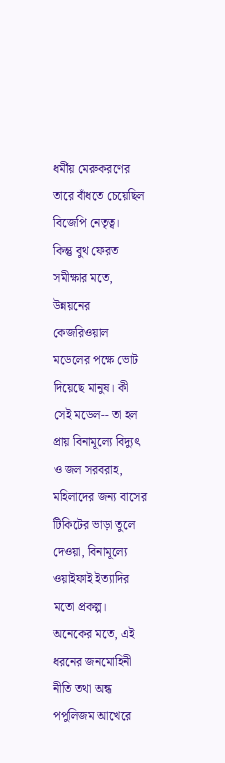ধর্মীয় মেরুকরণের তারে বাঁধতে চেয়েছিল বিজেপি নেতৃত্ব।
কিন্তু বুথ ফেরত সমীক্ষার মতে, উন্নয়নের কেজরিওয়াল মডেলের পক্ষে ভোট দিয়েছে মানুষ। কী সেই মডেল-- তা হল প্রায় বিনামূল্যে বিদ্যুৎ ও জল সরবরাহ, মহিলাদের জন্য বাসের টিকিটের ভাড়া তুলে দেওয়া, বিনামূল্যে ওয়াইফাই ইত্যাদির মতো প্রকল্প।
অনেকের মতে, এই ধরনের জনমোহিনী নীতি তথা অন্ধ পপুলিজম আখেরে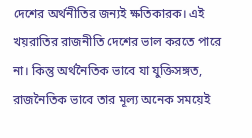দেশের অর্থনীতির জন্যই ক্ষতিকারক। এই খয়রাতির রাজনীতি দেশের ভাল করতে পারে না। কিন্তু অর্থনৈতিক ভাবে যা যুক্তিসঙ্গত, রাজনৈতিক ভাবে তার মূল্য অনেক সময়েই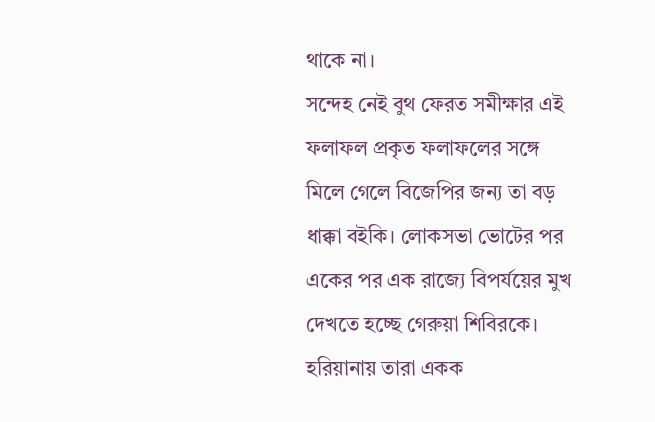থাকে না।
সন্দেহ নেই বুথ ফেরত সমীক্ষার এই ফলাফল প্রকৃত ফলাফলের সঙ্গে মিলে গেলে বিজেপির জন্য তা বড় ধাক্কা বইকি। লোকসভা ভোটের পর একের পর এক রাজ্যে বিপর্যয়ের মুখ দেখতে হচ্ছে গেরুয়া শিবিরকে। হরিয়ানায় তারা একক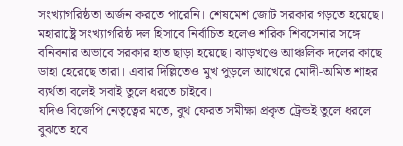সংখ্যাগরিষ্ঠতা অর্জন করতে পারেনি। শেষমেশ জোট সরকার গড়তে হয়েছে। মহারাষ্ট্রে সংখ্যাগরিষ্ঠ দল হিসাবে নির্বাচিত হলেও শরিক শিবসেনার সঙ্গে বনিবনার অভাবে সরকার হাত ছাড়া হয়েছে। ঝাড়খণ্ডে আঞ্চলিক দলের কাছে ডাহা হেরেছে তারা। এবার দিল্লিতেও মুখ পুড়লে আখেরে মোদী-অমিত শাহর ব্যর্থতা বলেই সবাই তুলে ধরতে চাইবে।
যদিও বিজেপি নেতৃত্বের মতে, বুথ ফেরত সমীক্ষা প্রকৃত ট্রেন্ডই তুলে ধরলে বুঝতে হবে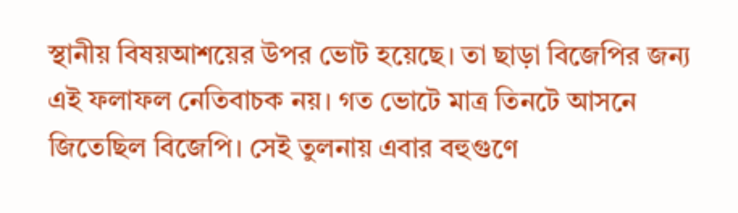স্থানীয় বিষয়আশয়ের উপর ভোট হয়েছে। তা ছাড়া বিজেপির জন্য এই ফলাফল নেতিবাচক নয়। গত ভোটে মাত্র তিনটে আসনে জিতেছিল বিজেপি। সেই তুলনায় এবার বহুগুণে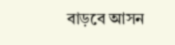বাড়বে আসন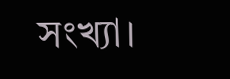সংখ্যা।